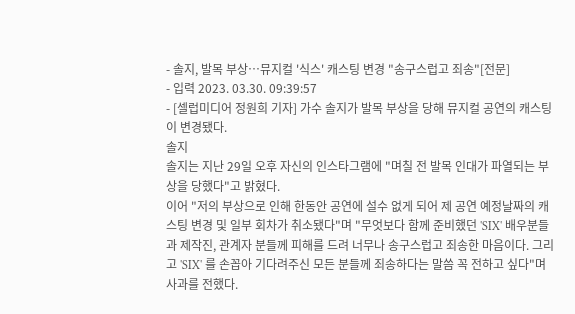- 솔지, 발목 부상…뮤지컬 '식스' 캐스팅 변경 "송구스럽고 죄송"[전문]
- 입력 2023. 03.30. 09:39:57
- [셀럽미디어 정원희 기자] 가수 솔지가 발목 부상을 당해 뮤지컬 공연의 캐스팅이 변경됐다.
솔지
솔지는 지난 29일 오후 자신의 인스타그램에 "며칠 전 발목 인대가 파열되는 부상을 당했다"고 밝혔다.
이어 "저의 부상으로 인해 한동안 공연에 설수 없게 되어 제 공연 예정날짜의 캐스팅 변경 및 일부 회차가 취소됐다"며 "무엇보다 함께 준비했던 'SIX' 배우분들과 제작진, 관계자 분들께 피해를 드려 너무나 송구스럽고 죄송한 마음이다. 그리고 'SIX' 를 손꼽아 기다려주신 모든 분들께 죄송하다는 말씀 꼭 전하고 싶다"며 사과를 전했다.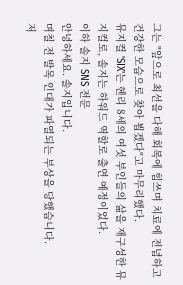그는 "앞으로 최선을 다해 회복에 힘쓰며 치료에 전념하고 건강한 모습으로 찾아 뵙겠다"고 마무리했다.
뮤지컬 'SIX'는 헨리 8세의 여섯 부인들의 삶을 재구성한 뮤지컬로, 솔지는 하워드 역할로 출연 예정이었다.
이하 솔지 SNS 전문
안녕하세요. 솔지입니다.
며칠 전 발목 인대가 파열되는 부상을 당했습니다.
저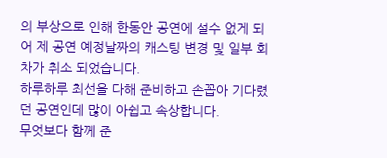의 부상으로 인해 한동안 공연에 설수 없게 되어 제 공연 예정날짜의 캐스팅 변경 및 일부 회차가 취소 되었습니다.
하루하루 최선을 다해 준비하고 손꼽아 기다렸던 공연인데 많이 아쉽고 속상합니다.
무엇보다 함께 준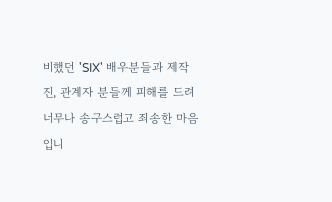비했던 'SIX' 배우분들과 제작진, 관계자 분들께 피해를 드려 너무나 송구스럽고 죄송한 마음입니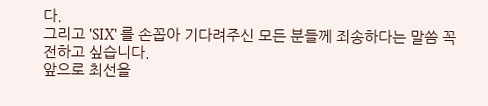다.
그리고 'SIX' 를 손꼽아 기다려주신 모든 분들께 죄송하다는 말씀 꼭 전하고 싶습니다.
앞으로 최선을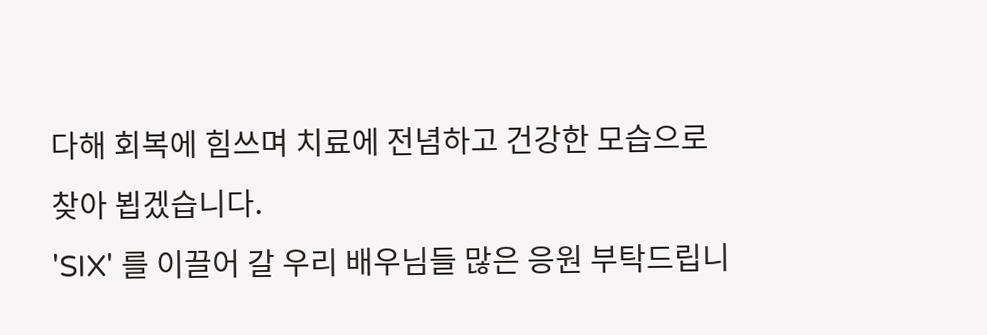다해 회복에 힘쓰며 치료에 전념하고 건강한 모습으로 찾아 뵙겠습니다.
'SIX' 를 이끌어 갈 우리 배우님들 많은 응원 부탁드립니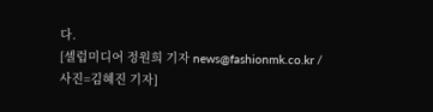다.
[셀럽미디어 정원희 기자 news@fashionmk.co.kr / 사진=김혜진 기자]